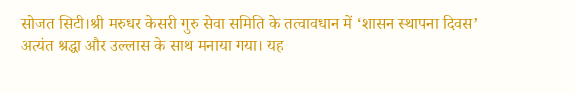सोजत सिटी।श्री मरुधर केसरी गुरु सेवा समिति के तत्वावधान में ‘शासन स्थापना दिवस’ अत्यंत श्रद्धा और उल्लास के साथ मनाया गया। यह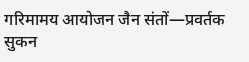गरिमामय आयोजन जैन संतों—प्रवर्तक सुकन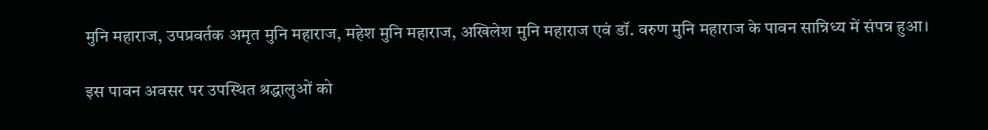मुनि महाराज, उपप्रवर्तक अमृत मुनि महाराज, महेश मुनि महाराज, अखिलेश मुनि महाराज एवं डॉ. वरुण मुनि महाराज के पावन सान्निध्य में संपन्न हुआ।

इस पावन अवसर पर उपस्थित श्रद्धालुओं को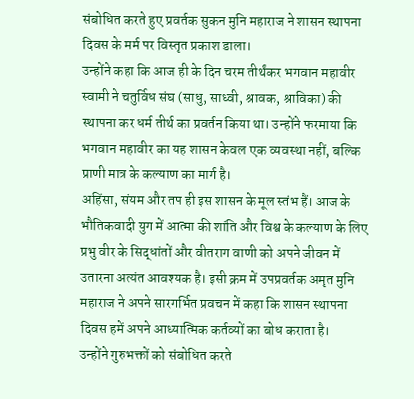संबोधित करते हुए प्रवर्तक सुकन मुनि महाराज ने शासन स्थापना दिवस के मर्म पर विस्तृत प्रकाश डाला।
उन्होंने कहा कि आज ही के दिन चरम तीर्थंकर भगवान महावीर स्वामी ने चतुर्विध संघ (साधु, साध्वी, श्रावक, श्राविका) की स्थापना कर धर्म तीर्थ का प्रवर्तन किया था। उन्होंने फरमाया कि भगवान महावीर का यह शासन केवल एक व्यवस्था नहीं, बल्कि प्राणी मात्र के कल्याण का मार्ग है।
अहिंसा, संयम और तप ही इस शासन के मूल स्तंभ हैं। आज के भौतिकवादी युग में आत्मा की शांति और विश्व के कल्याण के लिए प्रभु वीर के सिद्धांतों और वीतराग वाणी को अपने जीवन में उतारना अत्यंत आवश्यक है। इसी क्रम में उपप्रवर्तक अमृत मुनि महाराज ने अपने सारगर्भित प्रवचन में कहा कि शासन स्थापना दिवस हमें अपने आध्यात्मिक कर्तव्यों का बोध कराता है।
उन्होंने गुरुभक्तों को संबोधित करते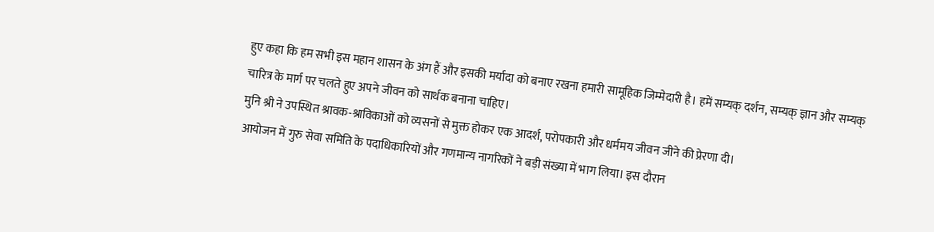हुए कहा कि हम सभी इस महान शासन के अंग हैं और इसकी मर्यादा को बनाए रखना हमारी सामूहिक जिम्मेदारी है। हमें सम्यक् दर्शन, सम्यक् ज्ञान और सम्यक् चारित्र के मार्ग पर चलते हुए अपने जीवन को सार्थक बनाना चाहिए।
मुनि श्री ने उपस्थित श्रावक-श्राविकाओं को व्यसनों से मुक्त होकर एक आदर्श, परोपकारी और धर्ममय जीवन जीने की प्रेरणा दी।
आयोजन में गुरु सेवा समिति के पदाधिकारियों और गणमान्य नागरिकों ने बड़ी संख्या में भाग लिया। इस दौरान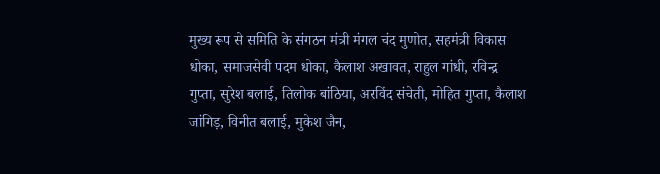मुख्य रूप से समिति के संगठन मंत्री मंगल चंद मुणोत, सहमंत्री विकास धोका, समाजसेवी पदम धोका, कैलाश अखावत, राहुल गांधी, रविन्द्र गुप्ता, सुरेश बलाई, तिलोक बांठिया, अरविंद संचेती, मोहित गुप्ता, कैलाश जांगिड़, विनीत बलाई, मुकेश जैन,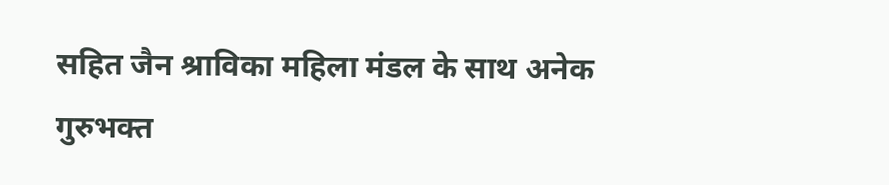सहित जैन श्राविका महिला मंडल के साथ अनेक गुरुभक्त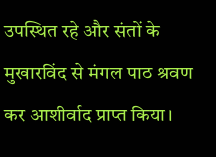उपस्थित रहे और संतों के मुखारविंद से मंगल पाठ श्रवण कर आशीर्वाद प्राप्त किया।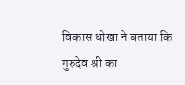विकास धोखा ने बताया कि गुरुदेव श्री का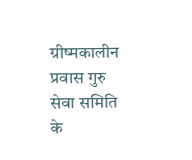ग्रीष्मकालीन प्रवास गुरु सेवा समिति के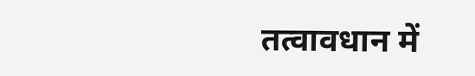तत्वावधान में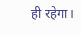ही रहेगा।